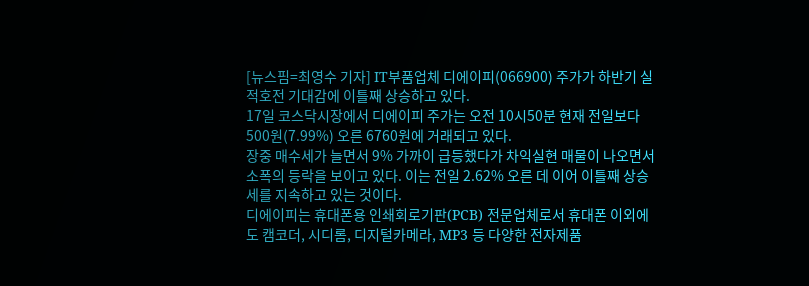[뉴스핌=최영수 기자] IT부품업체 디에이피(066900) 주가가 하반기 실적호전 기대감에 이틀째 상승하고 있다.
17일 코스닥시장에서 디에이피 주가는 오전 10시50분 현재 전일보다 500원(7.99%) 오른 6760원에 거래되고 있다.
장중 매수세가 늘면서 9% 가까이 급등했다가 차익실현 매물이 나오면서 소폭의 등락을 보이고 있다. 이는 전일 2.62% 오른 데 이어 이틀째 상승세를 지속하고 있는 것이다.
디에이피는 휴대폰용 인쇄회로기판(PCB) 전문업체로서 휴대폰 이외에도 캠코더, 시디롬, 디지털카메라, MP3 등 다양한 전자제품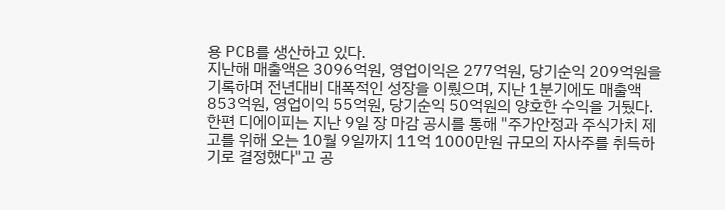용 PCB를 생산하고 있다.
지난해 매출액은 3096억원, 영업이익은 277억원, 당기순익 209억원을 기록하며 전년대비 대폭적인 성장을 이뤘으며, 지난 1분기에도 매출액 853억원, 영업이익 55억원, 당기순익 50억원의 양호한 수익을 거뒀다.
한편 디에이피는 지난 9일 장 마감 공시를 통해 "주가안정과 주식가치 제고를 위해 오는 10월 9일까지 11억 1000만원 규모의 자사주를 취득하기로 결정했다"고 공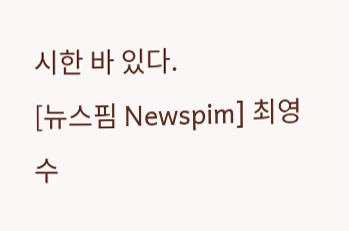시한 바 있다.
[뉴스핌 Newspim] 최영수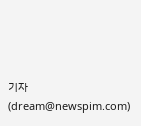기자 (dream@newspim.com)